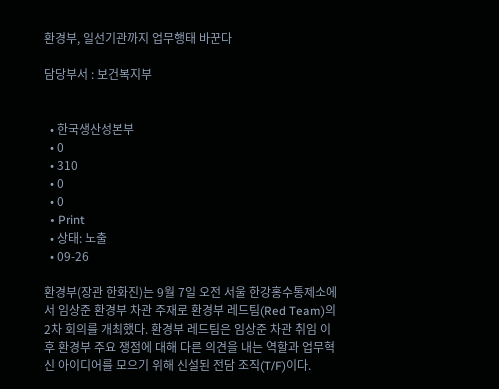환경부, 일선기관까지 업무행태 바꾼다

담당부서 : 보건복지부


  • 한국생산성본부
  • 0
  • 310
  • 0
  • 0
  • Print
  • 상태: 노출
  • 09-26

환경부(장관 한화진)는 9월 7일 오전 서울 한강홍수통제소에서 임상준 환경부 차관 주재로 환경부 레드팀(Red Team)의 2차 회의를 개최했다. 환경부 레드팀은 임상준 차관 취임 이후 환경부 주요 쟁점에 대해 다른 의견을 내는 역할과 업무혁신 아이디어를 모으기 위해 신설된 전담 조직(T/F)이다.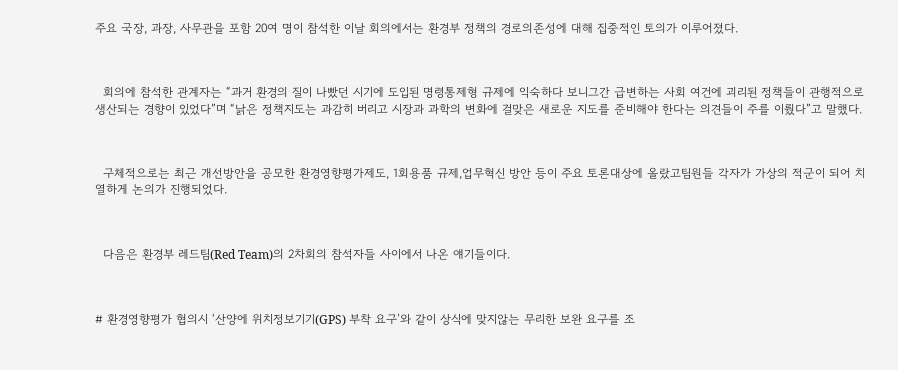주요 국장, 과장, 사무관을 포함 20여 명이 참석한 이날 회의에서는 환경부 정책의 경로의존성에 대해 집중적인 토의가 이루어졌다.



  회의에 참석한 관계자는 “과거 환경의 질이 나빴던 시기에 도입된 명령통제형 규제에 익숙하다 보니그간 급변하는 사회 여건에 괴리된 정책들이 관행적으로 생산되는 경향이 있었다”며 “낡은 정책지도는 과감히 버리고 시장과 과학의 변화에 걸맞은 새로운 지도를 준비해야 한다는 의견들이 주를 이뤘다”고 말했다.



  구체적으로는 최근 개선방안을 공모한 환경영향평가제도, 1회용품 규제,업무혁신 방안 등이 주요 토론대상에 올랐고팀원들 각자가 가상의 적군이 되어 치열하게 논의가 진행되었다.



  다음은 환경부 레드팀(Red Team)의 2차회의 참석자들 사이에서 나온 얘기들이다.



# 환경영향평가 협의시 ‘산양에 위치정보기기(GPS) 부착 요구’와 같이 상식에 맞지않는 무리한 보완 요구를 조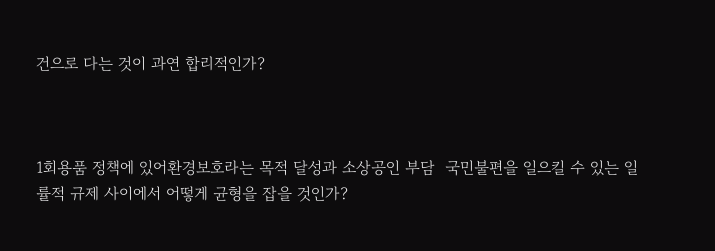건으로 다는 것이 과연 합리적인가?



1회용품 정책에 있어환경보호라는 목적 달성과 소상공인 부담  국민불편을 일으킬 수 있는 일률적 규제 사이에서 어떻게 균형을 잡을 것인가?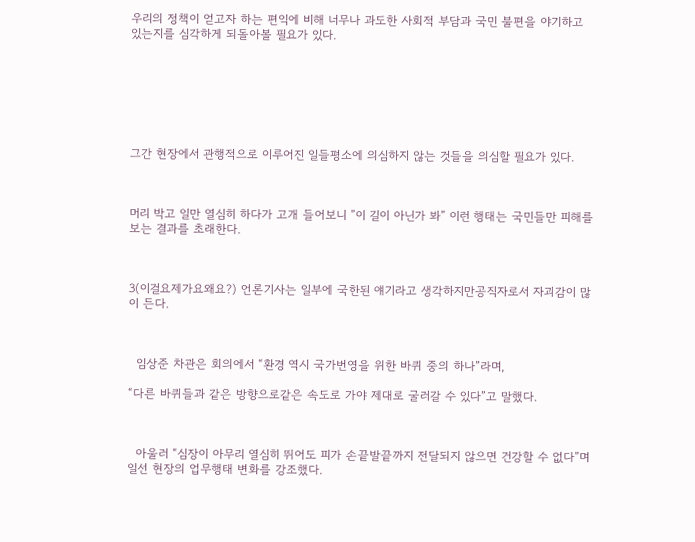우리의 정책이 얻고자 하는 편익에 비해 너무나 과도한 사회적 부담과 국민 불편을 야기하고 있는지를 심각하게 되돌아볼 필요가 있다.







그간 현장에서 관행적으로 이루어진 일들평소에 의심하지 않는 것들을 의심할 필요가 있다.



머리 박고 일만 열심히 하다가 고개 들어보니 ”이 길이 아닌가 봐” 이런 행태는 국민들만 피해를 보는 결과를 초래한다.



3(이걸요제가요왜요?) 언론기사는 일부에 국한된 얘기라고 생각하지만공직자로서 자괴감이 많이 든다.



  임상준 차관은 회의에서 “환경 역시 국가번영을 위한 바퀴 중의 하나”라며,

“다른 바퀴들과 같은 방향으로같은 속도로 가야 제대로 굴러갈 수 있다”고 말했다.



  아울러 “심장이 아무리 열심히 뛰어도 피가 손끝발끝까지 전달되지 않으면 건강할 수 없다”며 일선 현장의 업무행태 변화를 강조했다.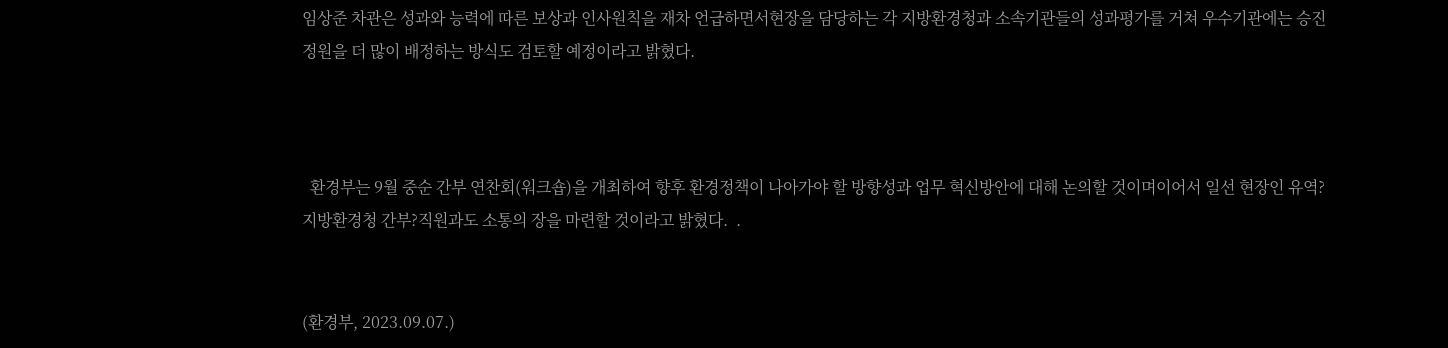임상준 차관은 성과와 능력에 따른 보상과 인사원칙을 재차 언급하면서현장을 담당하는 각 지방환경청과 소속기관들의 성과평가를 거쳐 우수기관에는 승진 정원을 더 많이 배정하는 방식도 검토할 예정이라고 밝혔다.



  환경부는 9월 중순 간부 연찬회(워크숍)을 개최하여 향후 환경정책이 나아가야 할 방향성과 업무 혁신방안에 대해 논의할 것이며이어서 일선 현장인 유역?지방환경청 간부?직원과도 소통의 장을 마련할 것이라고 밝혔다.  .


(환경부, 2023.09.07.)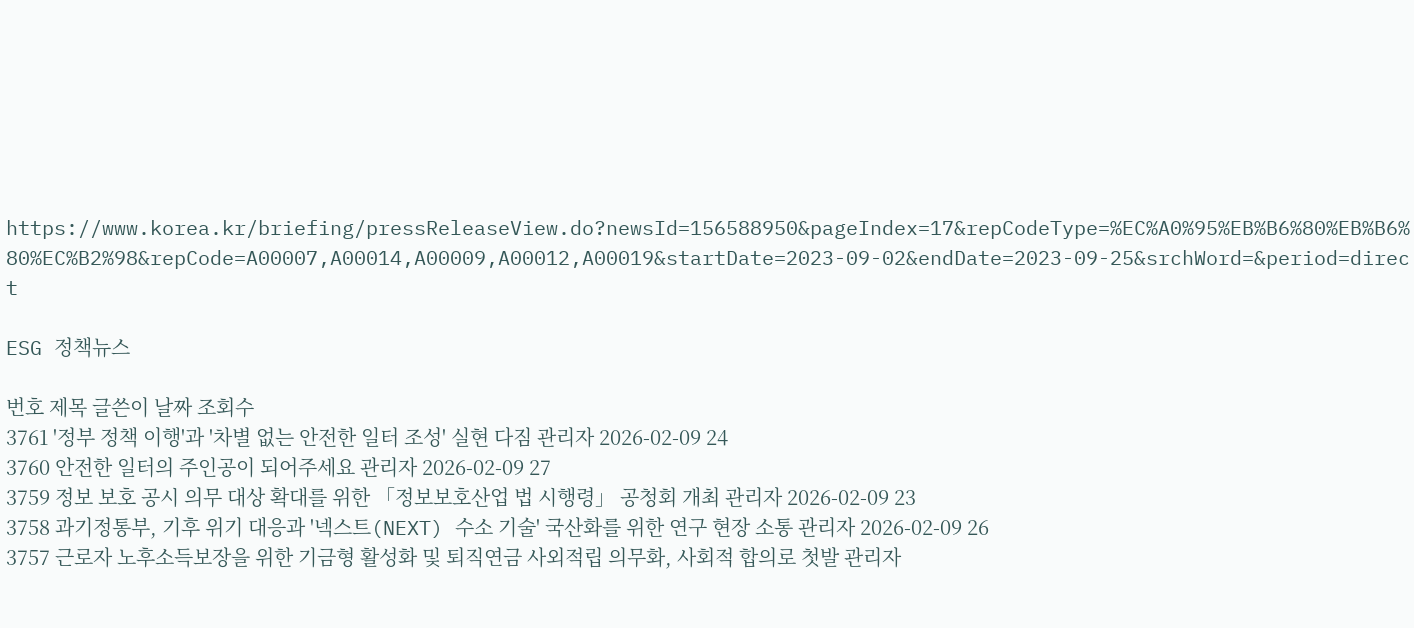https://www.korea.kr/briefing/pressReleaseView.do?newsId=156588950&pageIndex=17&repCodeType=%EC%A0%95%EB%B6%80%EB%B6%80%EC%B2%98&repCode=A00007,A00014,A00009,A00012,A00019&startDate=2023-09-02&endDate=2023-09-25&srchWord=&period=direct

ESG 정책뉴스

번호 제목 글쓴이 날짜 조회수
3761 '정부 정책 이행'과 '차별 없는 안전한 일터 조성' 실현 다짐 관리자 2026-02-09 24
3760 안전한 일터의 주인공이 되어주세요 관리자 2026-02-09 27
3759 정보 보호 공시 의무 대상 확대를 위한 「정보보호산업 법 시행령」 공청회 개최 관리자 2026-02-09 23
3758 과기정통부, 기후 위기 대응과 '넥스트(NEXT) 수소 기술' 국산화를 위한 연구 현장 소통 관리자 2026-02-09 26
3757 근로자 노후소득보장을 위한 기금형 활성화 및 퇴직연금 사외적립 의무화, 사회적 합의로 첫발 관리자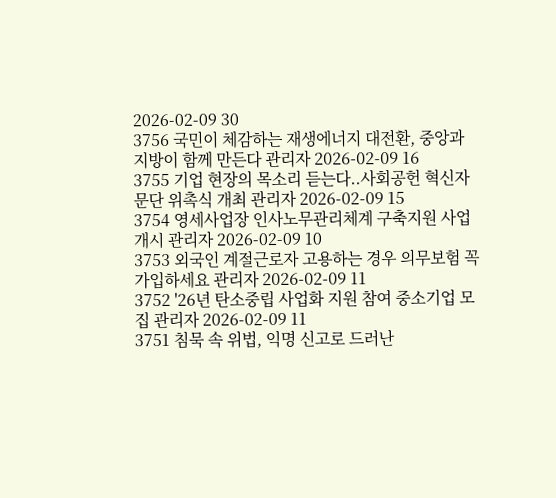2026-02-09 30
3756 국민이 체감하는 재생에너지 대전환, 중앙과 지방이 함께 만든다 관리자 2026-02-09 16
3755 기업 현장의 목소리 듣는다..사회공헌 혁신자문단 위촉식 개최 관리자 2026-02-09 15
3754 영세사업장 인사노무관리체계 구축지원 사업 개시 관리자 2026-02-09 10
3753 외국인 계절근로자 고용하는 경우 의무보험 꼭 가입하세요 관리자 2026-02-09 11
3752 '26년 탄소중립 사업화 지원 참여 중소기업 모집 관리자 2026-02-09 11
3751 침묵 속 위법, 익명 신고로 드러난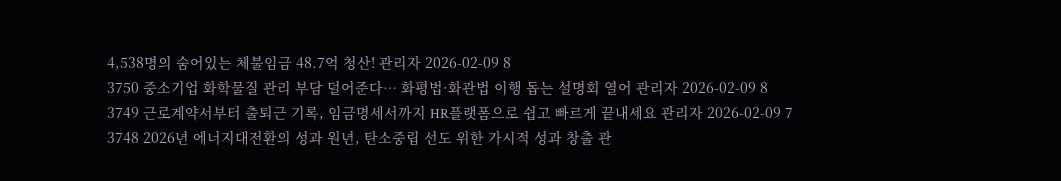4,538명의 숨어있는 체불임금 48.7억 청산! 관리자 2026-02-09 8
3750 중소기업 화학물질 관리 부담 덜어준다… 화평법·화관법 이행 돕는 설명회 열어 관리자 2026-02-09 8
3749 근로계약서부터 출퇴근 기록, 임금명세서까지 HR플랫폼으로 쉽고 빠르게 끝내세요 관리자 2026-02-09 7
3748 2026년 에너지대전환의 성과 원년, 탄소중립 선도 위한 가시적 성과 창출 관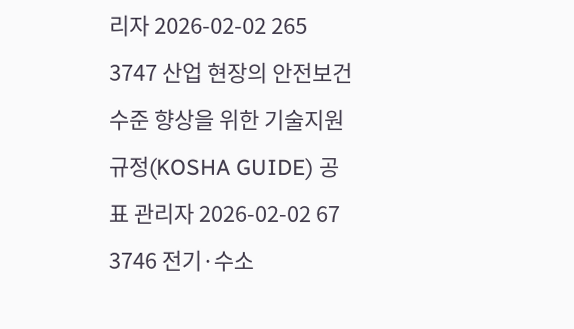리자 2026-02-02 265
3747 산업 현장의 안전보건 수준 향상을 위한 기술지원규정(KOSHA GUIDE) 공표 관리자 2026-02-02 67
3746 전기·수소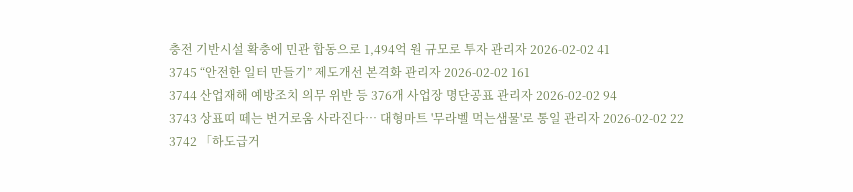충전 기반시설 확충에 민관 합동으로 1,494억 원 규모로 투자 관리자 2026-02-02 41
3745 “안전한 일터 만들기” 제도개선 본격화 관리자 2026-02-02 161
3744 산업재해 예방조치 의무 위반 등 376개 사업장 명단공표 관리자 2026-02-02 94
3743 상표띠 떼는 번거로움 사라진다… 대형마트 '무라벨 먹는샘물'로 통일 관리자 2026-02-02 22
3742 「하도급거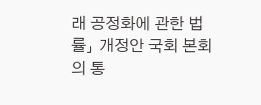래 공정화에 관한 법률」 개정안 국회 본회의 통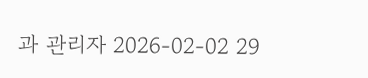과 관리자 2026-02-02 29